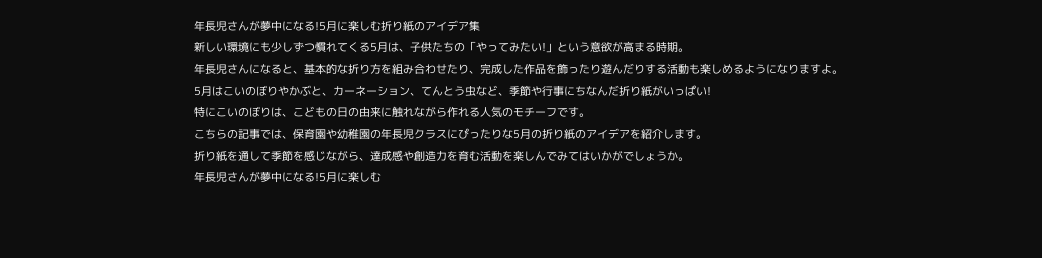年長児さんが夢中になる!5月に楽しむ折り紙のアイデア集
新しい環境にも少しずつ慣れてくる5月は、子供たちの「やってみたい!」という意欲が高まる時期。
年長児さんになると、基本的な折り方を組み合わせたり、完成した作品を飾ったり遊んだりする活動も楽しめるようになりますよ。
5月はこいのぼりやかぶと、カーネーション、てんとう虫など、季節や行事にちなんだ折り紙がいっぱい!
特にこいのぼりは、こどもの日の由来に触れながら作れる人気のモチーフです。
こちらの記事では、保育園や幼稚園の年長児クラスにぴったりな5月の折り紙のアイデアを紹介します。
折り紙を通して季節を感じながら、達成感や創造力を育む活動を楽しんでみてはいかがでしょうか。
年長児さんが夢中になる!5月に楽しむ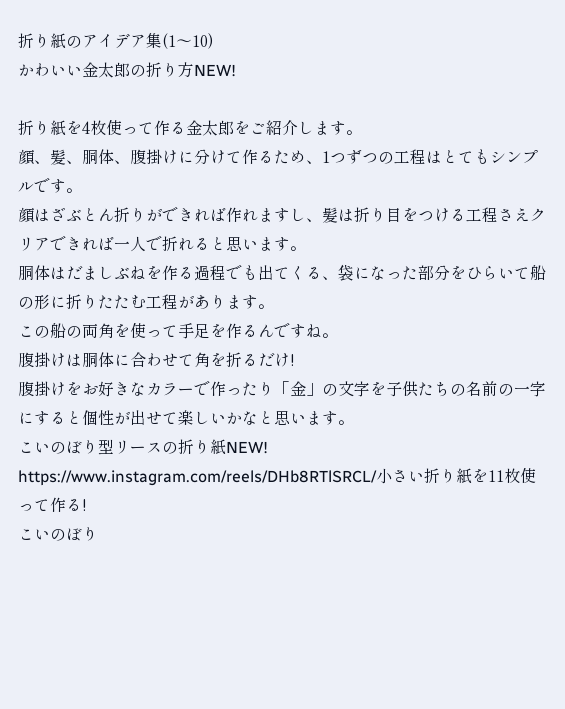折り紙のアイデア集(1〜10)
かわいい金太郎の折り方NEW!

折り紙を4枚使って作る金太郎をご紹介します。
顔、髪、胴体、腹掛けに分けて作るため、1つずつの工程はとてもシンプルです。
顔はざぶとん折りができれば作れますし、髪は折り目をつける工程さえクリアできれば一人で折れると思います。
胴体はだましぶねを作る過程でも出てくる、袋になった部分をひらいて船の形に折りたたむ工程があります。
この船の両角を使って手足を作るんですね。
腹掛けは胴体に合わせて角を折るだけ!
腹掛けをお好きなカラーで作ったり「金」の文字を子供たちの名前の一字にすると個性が出せて楽しいかなと思います。
こいのぼり型リースの折り紙NEW!
https://www.instagram.com/reels/DHb8RTlSRCL/小さい折り紙を11枚使って作る!
こいのぼり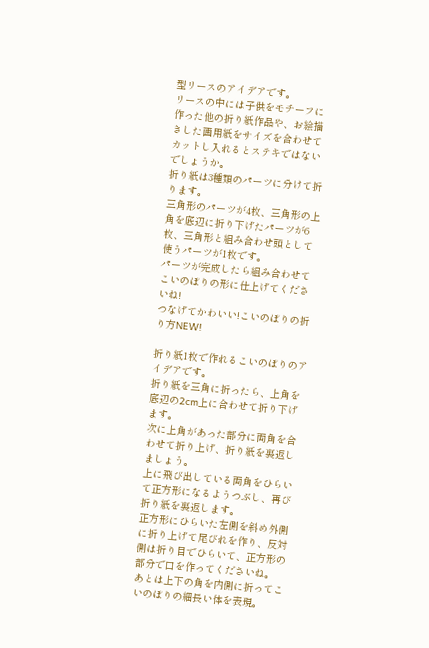型リースのアイデアです。
リースの中には子供をモチーフに作った他の折り紙作品や、お絵描きした画用紙をサイズを合わせてカットし入れるとステキではないでしょうか。
折り紙は3種類のパーツに分けて折ります。
三角形のパーツが4枚、三角形の上角を底辺に折り下げたパーツが6枚、三角形と組み合わせ頭として使うパーツが1枚です。
パーツが完成したら組み合わせてこいのぼりの形に仕上げてくださいね!
つなげてかわいい!こいのぼりの折り方NEW!

折り紙1枚で作れるこいのぼりのアイデアです。
折り紙を三角に折ったら、上角を底辺の2cm上に合わせて折り下げます。
次に上角があった部分に両角を合わせて折り上げ、折り紙を裏返しましょう。
上に飛び出している両角をひらいて正方形になるようつぶし、再び折り紙を裏返します。
正方形にひらいた左側を斜め外側に折り上げて尾びれを作り、反対側は折り目でひらいて、正方形の部分で口を作ってくださいね。
あとは上下の角を内側に折ってこいのぼりの細長い体を表現。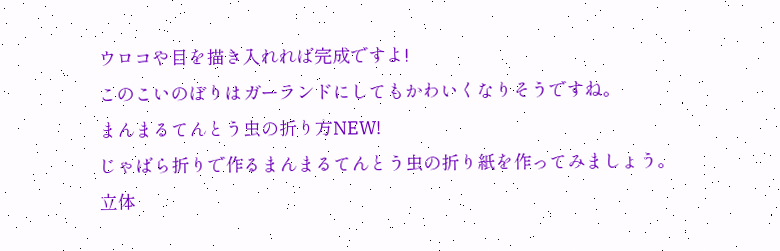ウロコや目を描き入れれば完成ですよ!
このこいのぼりはガーランドにしてもかわいくなりそうですね。
まんまるてんとう虫の折り方NEW!
じゃばら折りで作るまんまるてんとう虫の折り紙を作ってみましょう。
立体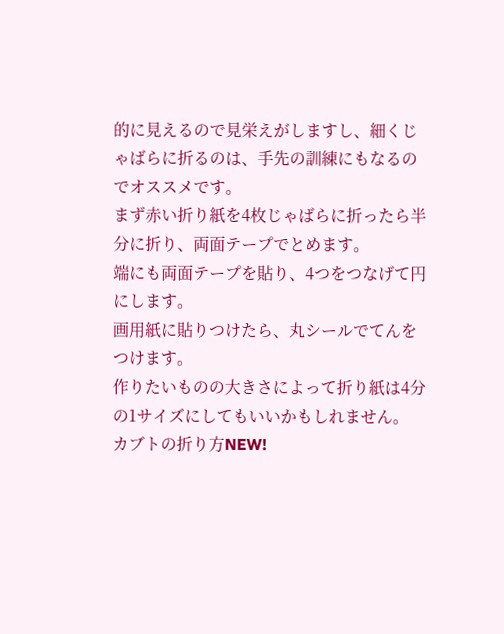的に見えるので見栄えがしますし、細くじゃばらに折るのは、手先の訓練にもなるのでオススメです。
まず赤い折り紙を4枚じゃばらに折ったら半分に折り、両面テープでとめます。
端にも両面テープを貼り、4つをつなげて円にします。
画用紙に貼りつけたら、丸シールでてんをつけます。
作りたいものの大きさによって折り紙は4分の1サイズにしてもいいかもしれません。
カブトの折り方NEW!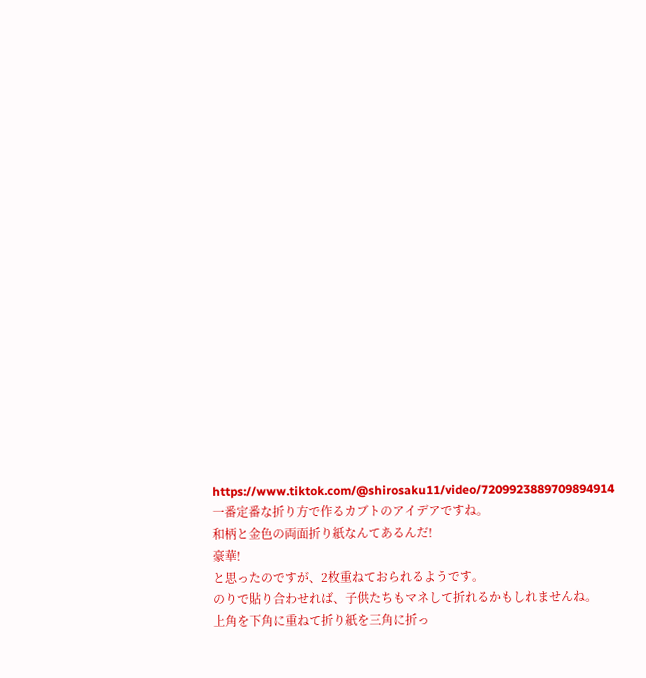https://www.tiktok.com/@shirosaku11/video/7209923889709894914一番定番な折り方で作るカブトのアイデアですね。
和柄と金色の両面折り紙なんてあるんだ!
豪華!
と思ったのですが、2枚重ねておられるようです。
のりで貼り合わせれば、子供たちもマネして折れるかもしれませんね。
上角を下角に重ねて折り紙を三角に折っ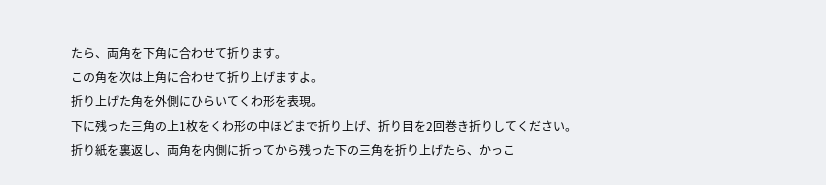たら、両角を下角に合わせて折ります。
この角を次は上角に合わせて折り上げますよ。
折り上げた角を外側にひらいてくわ形を表現。
下に残った三角の上1枚をくわ形の中ほどまで折り上げ、折り目を2回巻き折りしてください。
折り紙を裏返し、両角を内側に折ってから残った下の三角を折り上げたら、かっこ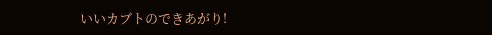いいカブトのできあがり!